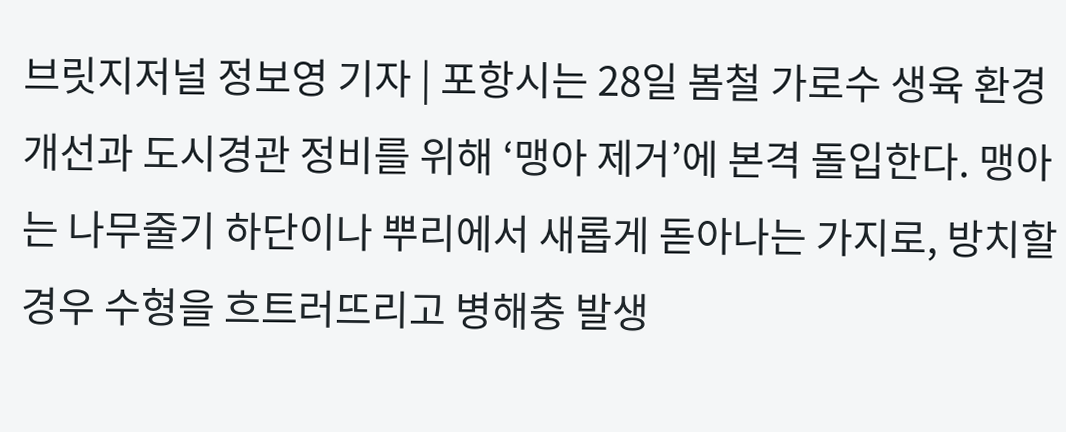브릿지저널 정보영 기자 | 포항시는 28일 봄철 가로수 생육 환경 개선과 도시경관 정비를 위해 ‘맹아 제거’에 본격 돌입한다. 맹아는 나무줄기 하단이나 뿌리에서 새롭게 돋아나는 가지로, 방치할 경우 수형을 흐트러뜨리고 병해충 발생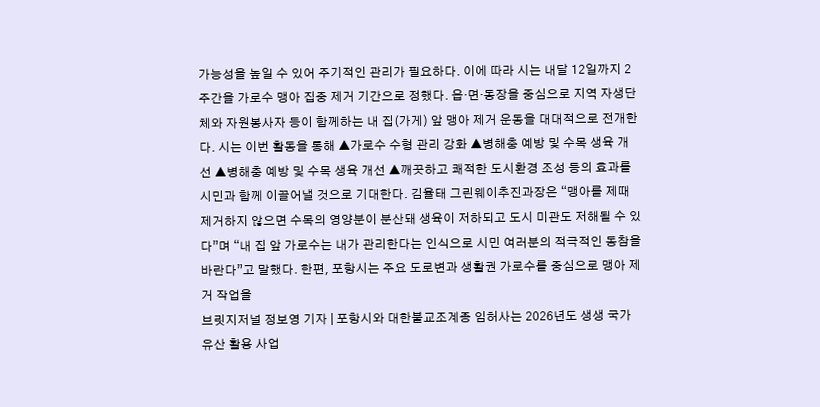가능성을 높일 수 있어 주기적인 관리가 필요하다. 이에 따라 시는 내달 12일까지 2주간을 가로수 맹아 집중 제거 기간으로 정했다. 읍·면·동장을 중심으로 지역 자생단체와 자원봉사자 등이 함께하는 내 집(가게) 앞 맹아 제거 운동을 대대적으로 전개한다. 시는 이번 활동을 통해 ▲가로수 수형 관리 강화 ▲병해충 예방 및 수목 생육 개선 ▲병해충 예방 및 수목 생육 개선 ▲깨끗하고 쾌적한 도시환경 조성 등의 효과를 시민과 함께 이끌어낼 것으로 기대한다. 김율태 그린웨이추진과장은 “맹아를 제때 제거하지 않으면 수목의 영양분이 분산돼 생육이 저하되고 도시 미관도 저해될 수 있다”며 “내 집 앞 가로수는 내가 관리한다는 인식으로 시민 여러분의 적극적인 동참을 바란다”고 말했다. 한편, 포항시는 주요 도로변과 생활권 가로수를 중심으로 맹아 제거 작업을
브릿지저널 정보영 기자 | 포항시와 대한불교조계종 임허사는 2026년도 생생 국가유산 활용 사업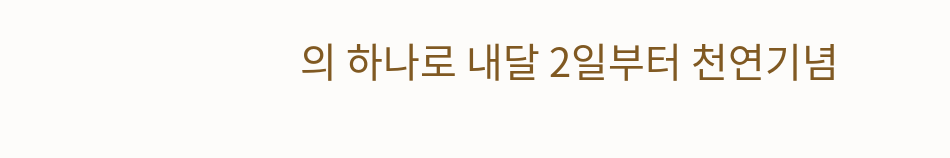의 하나로 내달 2일부터 천연기념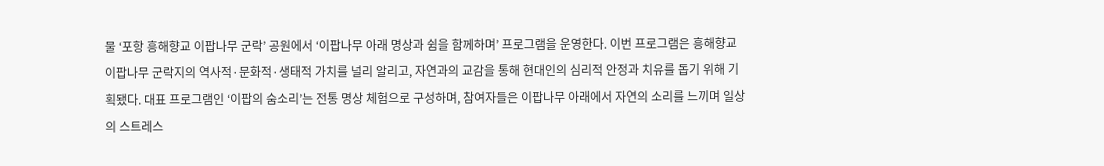물 ‘포항 흥해향교 이팝나무 군락’ 공원에서 ‘이팝나무 아래 명상과 쉼을 함께하며’ 프로그램을 운영한다. 이번 프로그램은 흥해향교 이팝나무 군락지의 역사적·문화적·생태적 가치를 널리 알리고, 자연과의 교감을 통해 현대인의 심리적 안정과 치유를 돕기 위해 기획됐다. 대표 프로그램인 ‘이팝의 숨소리’는 전통 명상 체험으로 구성하며, 참여자들은 이팝나무 아래에서 자연의 소리를 느끼며 일상의 스트레스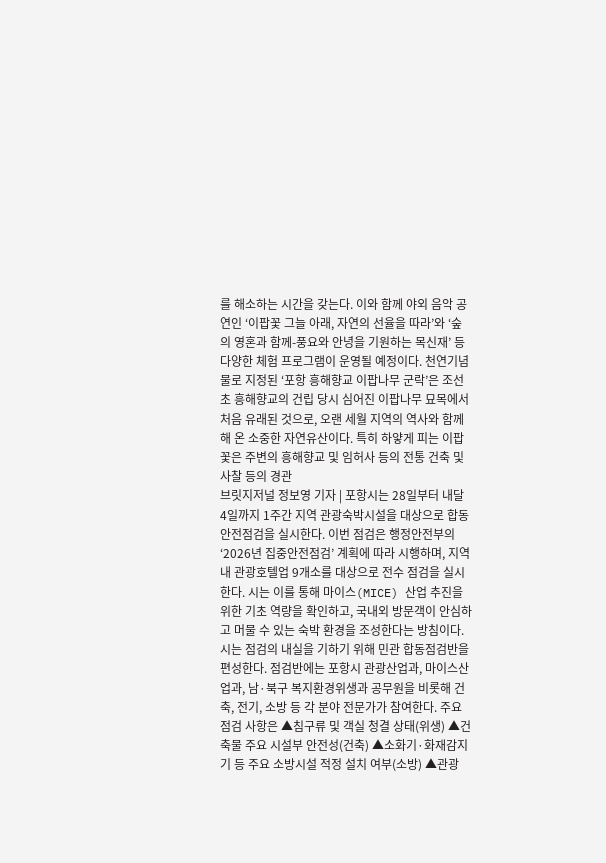를 해소하는 시간을 갖는다. 이와 함께 야외 음악 공연인 ‘이팝꽃 그늘 아래, 자연의 선율을 따라’와 ‘숲의 영혼과 함께-풍요와 안녕을 기원하는 목신재’ 등 다양한 체험 프로그램이 운영될 예정이다. 천연기념물로 지정된 ‘포항 흥해향교 이팝나무 군락’은 조선 초 흥해향교의 건립 당시 심어진 이팝나무 묘목에서 처음 유래된 것으로, 오랜 세월 지역의 역사와 함께해 온 소중한 자연유산이다. 특히 하얗게 피는 이팝꽃은 주변의 흥해향교 및 임허사 등의 전통 건축 및 사찰 등의 경관
브릿지저널 정보영 기자 | 포항시는 28일부터 내달 4일까지 1주간 지역 관광숙박시설을 대상으로 합동안전점검을 실시한다. 이번 점검은 행정안전부의 ‘2026년 집중안전점검’ 계획에 따라 시행하며, 지역 내 관광호텔업 9개소를 대상으로 전수 점검을 실시한다. 시는 이를 통해 마이스(MICE) 산업 추진을 위한 기초 역량을 확인하고, 국내외 방문객이 안심하고 머물 수 있는 숙박 환경을 조성한다는 방침이다. 시는 점검의 내실을 기하기 위해 민관 합동점검반을 편성한다. 점검반에는 포항시 관광산업과, 마이스산업과, 남·북구 복지환경위생과 공무원을 비롯해 건축, 전기, 소방 등 각 분야 전문가가 참여한다. 주요 점검 사항은 ▲침구류 및 객실 청결 상태(위생) ▲건축물 주요 시설부 안전성(건축) ▲소화기·화재감지기 등 주요 소방시설 적정 설치 여부(소방) ▲관광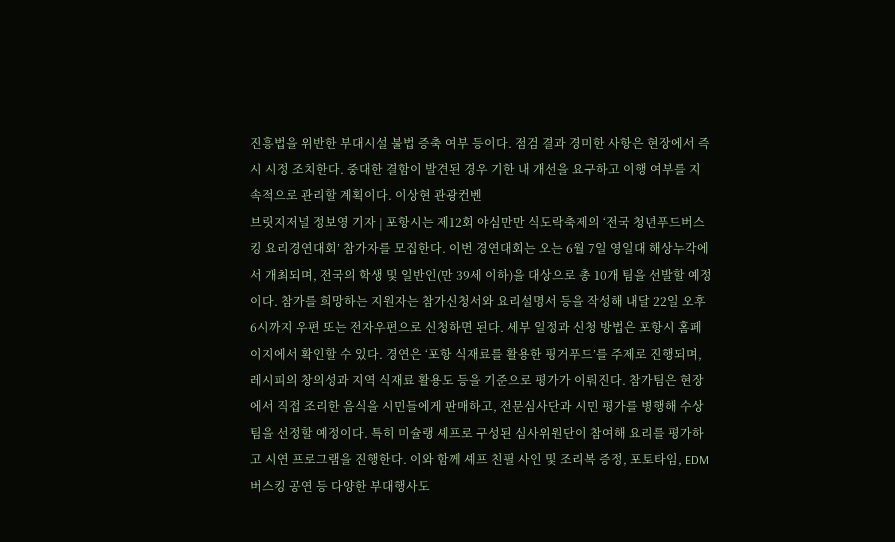진흥법을 위반한 부대시설 불법 증축 여부 등이다. 점검 결과 경미한 사항은 현장에서 즉시 시정 조치한다. 중대한 결함이 발견된 경우 기한 내 개선을 요구하고 이행 여부를 지속적으로 관리할 계획이다. 이상현 관광컨벤
브릿지저널 정보영 기자 | 포항시는 제12회 야심만만 식도락축제의 ‘전국 청년푸드버스킹 요리경연대회’ 참가자를 모집한다. 이번 경연대회는 오는 6월 7일 영일대 해상누각에서 개최되며, 전국의 학생 및 일반인(만 39세 이하)을 대상으로 총 10개 팀을 선발할 예정이다. 참가를 희망하는 지원자는 참가신청서와 요리설명서 등을 작성해 내달 22일 오후 6시까지 우편 또는 전자우편으로 신청하면 된다. 세부 일정과 신청 방법은 포항시 홈페이지에서 확인할 수 있다. 경연은 ‘포항 식재료를 활용한 핑거푸드’를 주제로 진행되며, 레시피의 창의성과 지역 식재료 활용도 등을 기준으로 평가가 이뤄진다. 참가팀은 현장에서 직접 조리한 음식을 시민들에게 판매하고, 전문심사단과 시민 평가를 병행해 수상팀을 선정할 예정이다. 특히 미슐랭 셰프로 구성된 심사위원단이 참여해 요리를 평가하고 시연 프로그램을 진행한다. 이와 함께 셰프 친필 사인 및 조리복 증정, 포토타임, EDM 버스킹 공연 등 다양한 부대행사도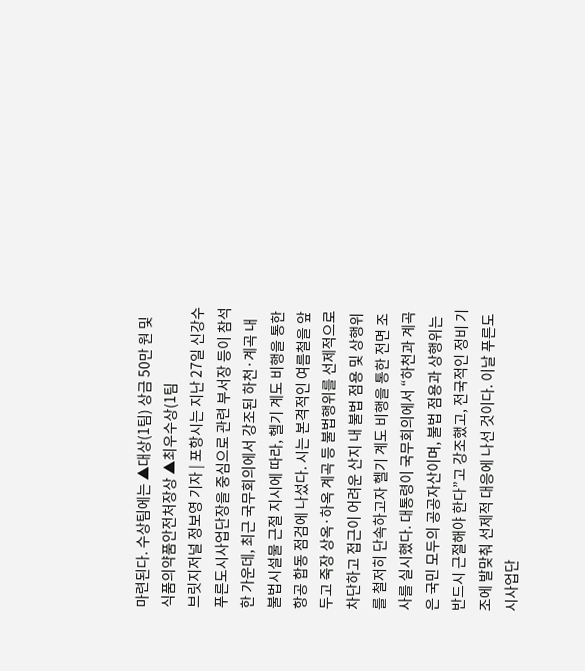마련된다. 수상팀에는 ▲대상(1팀) 상금 50만 원 및 식품의약품안전처장상 ▲최우수상(1팀
브릿지저널 정보영 기자 | 포항시는 지난 27일 신강수 푸른도시사업단장을 중심으로 관련 부서장 등이 참석한 가운데, 최근 국무회의에서 강조된 하천·계곡 내 불법시설물 근절 지시에 따라, 헬기 계도 비행을 통한 항공 합동 점검에 나섰다. 시는 본격적인 여름철을 앞두고 죽장 상옥·하옥 계곡 등 불법행위를 선제적으로 차단하고 접근이 어려운 산지 내 불법 점용 및 상행위를 철저히 단속하고자 헬기 계도 비행을 통한 전면 조사를 실시했다. 대통령이 국무회의에서 “하천과 계곡은 국민 모두의 공공자산이며, 불법 점용과 상행위는 반드시 근절해야 한다”고 강조했고, 전국적인 정비 기조에 발맞춰 선제적 대응에 나선 것이다. 이날 푸른도시사업단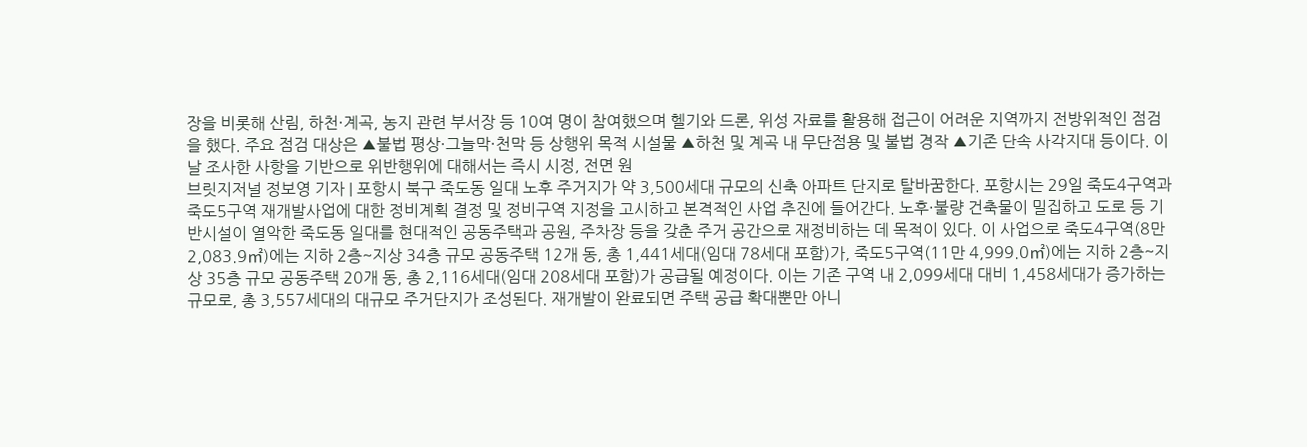장을 비롯해 산림, 하천·계곡, 농지 관련 부서장 등 10여 명이 참여했으며 헬기와 드론, 위성 자료를 활용해 접근이 어려운 지역까지 전방위적인 점검을 했다. 주요 점검 대상은 ▲불법 평상·그늘막·천막 등 상행위 목적 시설물 ▲하천 및 계곡 내 무단점용 및 불법 경작 ▲기존 단속 사각지대 등이다. 이날 조사한 사항을 기반으로 위반행위에 대해서는 즉시 시정, 전면 원
브릿지저널 정보영 기자 | 포항시 북구 죽도동 일대 노후 주거지가 약 3,500세대 규모의 신축 아파트 단지로 탈바꿈한다. 포항시는 29일 죽도4구역과 죽도5구역 재개발사업에 대한 정비계획 결정 및 정비구역 지정을 고시하고 본격적인 사업 추진에 들어간다. 노후·불량 건축물이 밀집하고 도로 등 기반시설이 열악한 죽도동 일대를 현대적인 공동주택과 공원, 주차장 등을 갖춘 주거 공간으로 재정비하는 데 목적이 있다. 이 사업으로 죽도4구역(8만 2,083.9㎡)에는 지하 2층~지상 34층 규모 공동주택 12개 동, 총 1,441세대(임대 78세대 포함)가, 죽도5구역(11만 4,999.0㎡)에는 지하 2층~지상 35층 규모 공동주택 20개 동, 총 2,116세대(임대 208세대 포함)가 공급될 예정이다. 이는 기존 구역 내 2,099세대 대비 1,458세대가 증가하는 규모로, 총 3,557세대의 대규모 주거단지가 조성된다. 재개발이 완료되면 주택 공급 확대뿐만 아니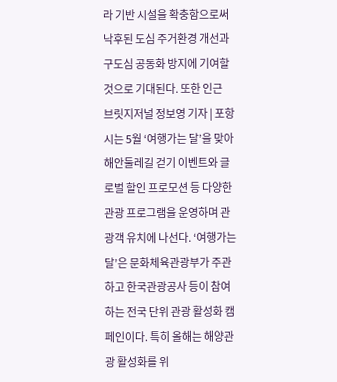라 기반 시설을 확충함으로써 낙후된 도심 주거환경 개선과 구도심 공동화 방지에 기여할 것으로 기대된다. 또한 인근
브릿지저널 정보영 기자 | 포항시는 5월 ‘여행가는 달’을 맞아 해안둘레길 걷기 이벤트와 글로벌 할인 프로모션 등 다양한 관광 프로그램을 운영하며 관광객 유치에 나선다. ‘여행가는 달’은 문화체육관광부가 주관하고 한국관광공사 등이 참여하는 전국 단위 관광 활성화 캠페인이다. 특히 올해는 해양관광 활성화를 위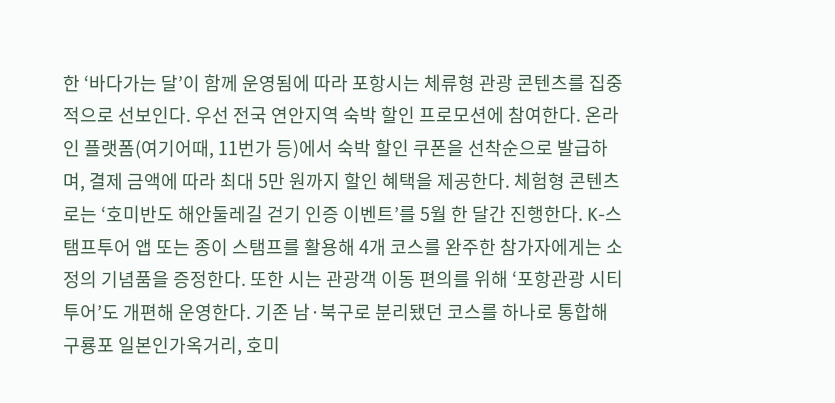한 ‘바다가는 달’이 함께 운영됨에 따라 포항시는 체류형 관광 콘텐츠를 집중적으로 선보인다. 우선 전국 연안지역 숙박 할인 프로모션에 참여한다. 온라인 플랫폼(여기어때, 11번가 등)에서 숙박 할인 쿠폰을 선착순으로 발급하며, 결제 금액에 따라 최대 5만 원까지 할인 혜택을 제공한다. 체험형 콘텐츠로는 ‘호미반도 해안둘레길 걷기 인증 이벤트’를 5월 한 달간 진행한다. K-스탬프투어 앱 또는 종이 스탬프를 활용해 4개 코스를 완주한 참가자에게는 소정의 기념품을 증정한다. 또한 시는 관광객 이동 편의를 위해 ‘포항관광 시티투어’도 개편해 운영한다. 기존 남·북구로 분리됐던 코스를 하나로 통합해 구룡포 일본인가옥거리, 호미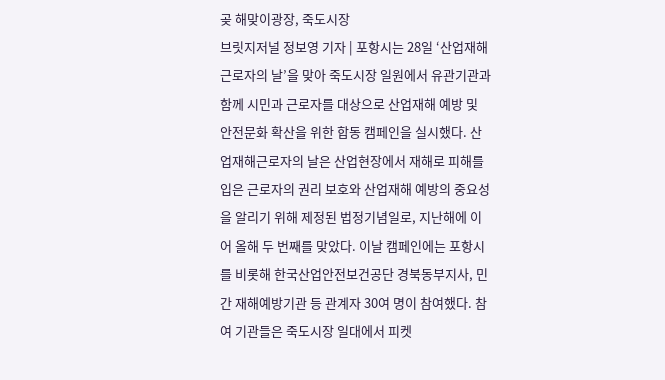곶 해맞이광장, 죽도시장
브릿지저널 정보영 기자 | 포항시는 28일 ‘산업재해근로자의 날’을 맞아 죽도시장 일원에서 유관기관과 함께 시민과 근로자를 대상으로 산업재해 예방 및 안전문화 확산을 위한 합동 캠페인을 실시했다. 산업재해근로자의 날은 산업현장에서 재해로 피해를 입은 근로자의 권리 보호와 산업재해 예방의 중요성을 알리기 위해 제정된 법정기념일로, 지난해에 이어 올해 두 번째를 맞았다. 이날 캠페인에는 포항시를 비롯해 한국산업안전보건공단 경북동부지사, 민간 재해예방기관 등 관계자 30여 명이 참여했다. 참여 기관들은 죽도시장 일대에서 피켓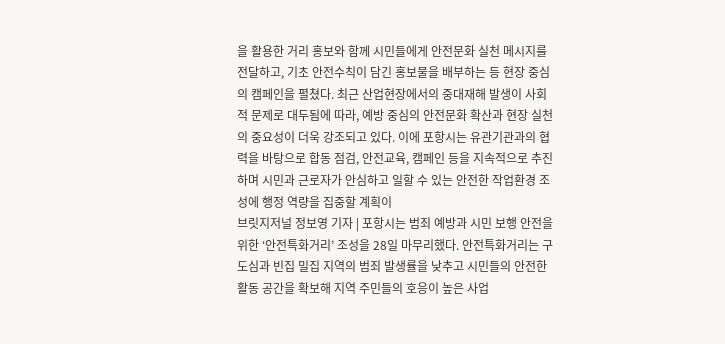을 활용한 거리 홍보와 함께 시민들에게 안전문화 실천 메시지를 전달하고, 기초 안전수칙이 담긴 홍보물을 배부하는 등 현장 중심의 캠페인을 펼쳤다. 최근 산업현장에서의 중대재해 발생이 사회적 문제로 대두됨에 따라, 예방 중심의 안전문화 확산과 현장 실천의 중요성이 더욱 강조되고 있다. 이에 포항시는 유관기관과의 협력을 바탕으로 합동 점검, 안전교육, 캠페인 등을 지속적으로 추진하며 시민과 근로자가 안심하고 일할 수 있는 안전한 작업환경 조성에 행정 역량을 집중할 계획이
브릿지저널 정보영 기자 | 포항시는 범죄 예방과 시민 보행 안전을 위한 ‘안전특화거리’ 조성을 28일 마무리했다. 안전특화거리는 구도심과 빈집 밀집 지역의 범죄 발생률을 낮추고 시민들의 안전한 활동 공간을 확보해 지역 주민들의 호응이 높은 사업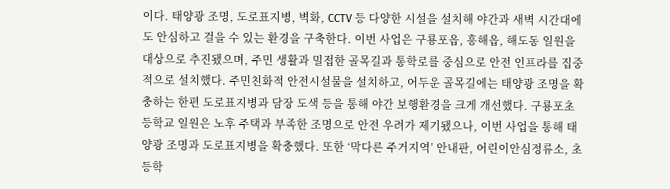이다. 태양광 조명, 도로표지병, 벽화, CCTV 등 다양한 시설을 설치해 야간과 새벽 시간대에도 안심하고 걸을 수 있는 환경을 구축한다. 이번 사업은 구룡포읍, 흥해읍, 해도동 일원을 대상으로 추진됐으며, 주민 생활과 밀접한 골목길과 통학로를 중심으로 안전 인프라를 집중적으로 설치했다. 주민친화적 안전시설물을 설치하고, 어두운 골목길에는 태양광 조명을 확충하는 한편 도로표지병과 담장 도색 등을 통해 야간 보행환경을 크게 개선했다. 구룡포초등학교 일원은 노후 주택과 부족한 조명으로 안전 우려가 제기됐으나, 이번 사업을 통해 태양광 조명과 도로표지병을 확충했다. 또한 ‘막다른 주거지역’ 안내판, 어린이안심정류소, 초등학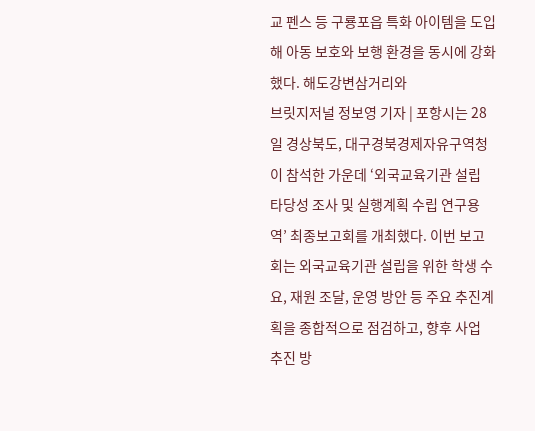교 펜스 등 구룡포읍 특화 아이템을 도입해 아동 보호와 보행 환경을 동시에 강화했다. 해도강변삼거리와
브릿지저널 정보영 기자 | 포항시는 28일 경상북도, 대구경북경제자유구역청이 참석한 가운데 ‘외국교육기관 설립 타당성 조사 및 실행계획 수립 연구용역’ 최종보고회를 개최했다. 이번 보고회는 외국교육기관 설립을 위한 학생 수요, 재원 조달, 운영 방안 등 주요 추진계획을 종합적으로 점검하고, 향후 사업 추진 방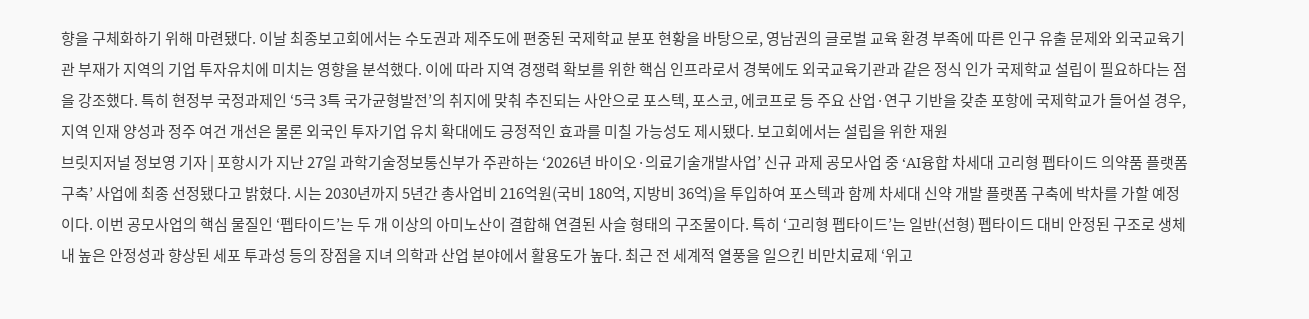향을 구체화하기 위해 마련됐다. 이날 최종보고회에서는 수도권과 제주도에 편중된 국제학교 분포 현황을 바탕으로, 영남권의 글로벌 교육 환경 부족에 따른 인구 유출 문제와 외국교육기관 부재가 지역의 기업 투자유치에 미치는 영향을 분석했다. 이에 따라 지역 경쟁력 확보를 위한 핵심 인프라로서 경북에도 외국교육기관과 같은 정식 인가 국제학교 설립이 필요하다는 점을 강조했다. 특히 현정부 국정과제인 ‘5극 3특 국가균형발전’의 취지에 맞춰 추진되는 사안으로 포스텍, 포스코, 에코프로 등 주요 산업·연구 기반을 갖춘 포항에 국제학교가 들어설 경우, 지역 인재 양성과 정주 여건 개선은 물론 외국인 투자기업 유치 확대에도 긍정적인 효과를 미칠 가능성도 제시됐다. 보고회에서는 설립을 위한 재원
브릿지저널 정보영 기자 | 포항시가 지난 27일 과학기술정보통신부가 주관하는 ‘2026년 바이오·의료기술개발사업’ 신규 과제 공모사업 중 ‘AI융합 차세대 고리형 펩타이드 의약품 플랫폼 구축’ 사업에 최종 선정됐다고 밝혔다. 시는 2030년까지 5년간 총사업비 216억원(국비 180억, 지방비 36억)을 투입하여 포스텍과 함께 차세대 신약 개발 플랫폼 구축에 박차를 가할 예정이다. 이번 공모사업의 핵심 물질인 ‘펩타이드’는 두 개 이상의 아미노산이 결합해 연결된 사슬 형태의 구조물이다. 특히 ‘고리형 펩타이드’는 일반(선형) 펩타이드 대비 안정된 구조로 생체 내 높은 안정성과 향상된 세포 투과성 등의 장점을 지녀 의학과 산업 분야에서 활용도가 높다. 최근 전 세계적 열풍을 일으킨 비만치료제 ‘위고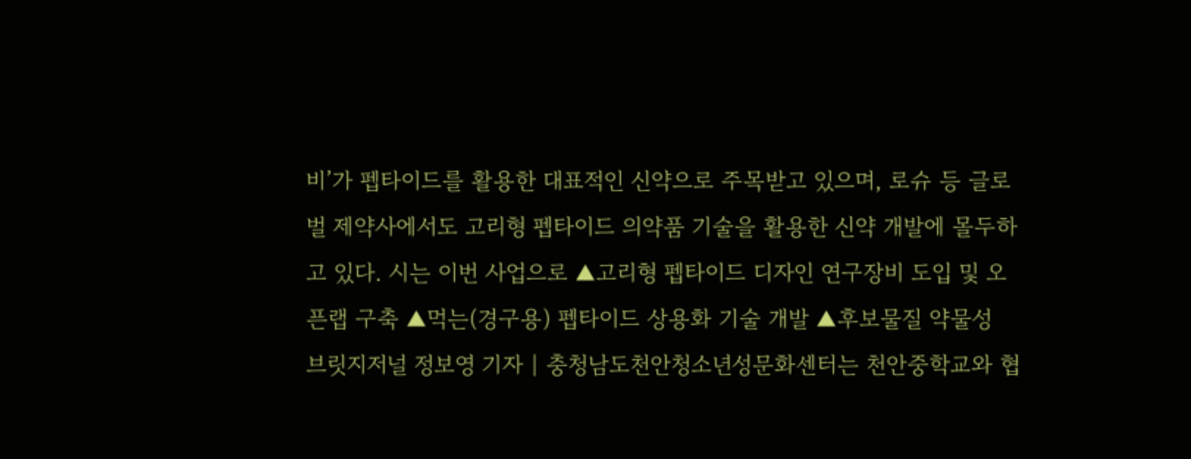비’가 펩타이드를 활용한 대표적인 신약으로 주목받고 있으며, 로슈 등 글로벌 제약사에서도 고리형 펩타이드 의약품 기술을 활용한 신약 개발에 몰두하고 있다. 시는 이번 사업으로 ▲고리형 펩타이드 디자인 연구장비 도입 및 오픈랩 구축 ▲먹는(경구용) 펩타이드 상용화 기술 개발 ▲후보물질 약물성
브릿지저널 정보영 기자 | 충청남도천안청소년성문화센터는 천안중학교와 협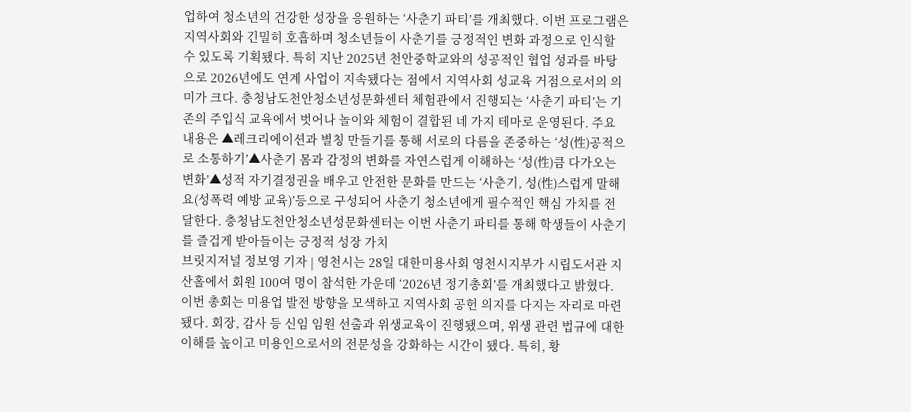업하여 청소년의 건강한 성장을 응원하는 ‘사춘기 파티’를 개최했다. 이번 프로그램은 지역사회와 긴밀히 호흡하며 청소년들이 사춘기를 긍정적인 변화 과정으로 인식할 수 있도록 기획됐다. 특히 지난 2025년 천안중학교와의 성공적인 협업 성과를 바탕으로 2026년에도 연계 사업이 지속됐다는 점에서 지역사회 성교육 거점으로서의 의미가 크다. 충청남도천안청소년성문화센터 체험관에서 진행되는 ‘사춘기 파티’는 기존의 주입식 교육에서 벗어나 놀이와 체험이 결합된 네 가지 테마로 운영된다. 주요 내용은 ▲레크리에이션과 별칭 만들기를 통해 서로의 다름을 존중하는 ‘성(性)공적으로 소통하기’▲사춘기 몸과 감정의 변화를 자연스럽게 이해하는 ‘성(性)큼 다가오는 변화’▲성적 자기결정권을 배우고 안전한 문화를 만드는 ‘사춘기, 성(性)스럽게 말해요(성폭력 예방 교육)’등으로 구성되어 사춘기 청소년에게 필수적인 핵심 가치를 전달한다. 충청남도천안청소년성문화센터는 이번 사춘기 파티를 통해 학생들이 사춘기를 즐겁게 받아들이는 긍정적 성장 가치
브릿지저널 정보영 기자 | 영천시는 28일 대한미용사회 영천시지부가 시립도서관 지산홀에서 회원 100여 명이 참석한 가운데 ‘2026년 정기총회’를 개최했다고 밝혔다. 이번 총회는 미용업 발전 방향을 모색하고 지역사회 공헌 의지를 다지는 자리로 마련됐다. 회장, 감사 등 신임 임원 선출과 위생교육이 진행됐으며, 위생 관련 법규에 대한 이해를 높이고 미용인으로서의 전문성을 강화하는 시간이 됐다. 특히, 황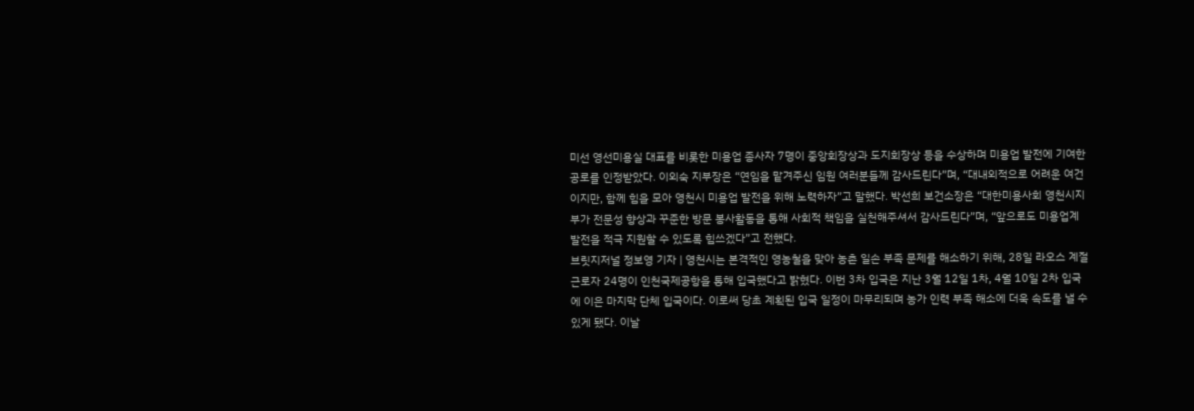미선 영선미용실 대표를 비롯한 미용업 종사자 7명이 중앙회장상과 도지회장상 등을 수상하며 미용업 발전에 기여한 공로를 인정받았다. 이외숙 지부장은 “연임을 맡겨주신 임원 여러분들께 감사드린다”며, “대내외적으로 어려운 여건이지만, 함께 힘을 모아 영천시 미용업 발전을 위해 노력하자”고 말했다. 박선희 보건소장은 “대한미용사회 영천시지부가 전문성 향상과 꾸준한 방문 봉사활동을 통해 사회적 책임을 실천해주셔서 감사드린다”며, “앞으로도 미용업계 발전을 적극 지원할 수 있도록 힘쓰겠다”고 전했다.
브릿지저널 정보영 기자 | 영천시는 본격적인 영농철을 맞아 농촌 일손 부족 문제를 해소하기 위해, 28일 라오스 계절근로자 24명이 인천국제공항을 통해 입국했다고 밝혔다. 이번 3차 입국은 지난 3월 12일 1차, 4월 10일 2차 입국에 이은 마지막 단체 입국이다. 이로써 당초 계획된 입국 일정이 마무리되며 농가 인력 부족 해소에 더욱 속도를 낼 수 있게 됐다. 이날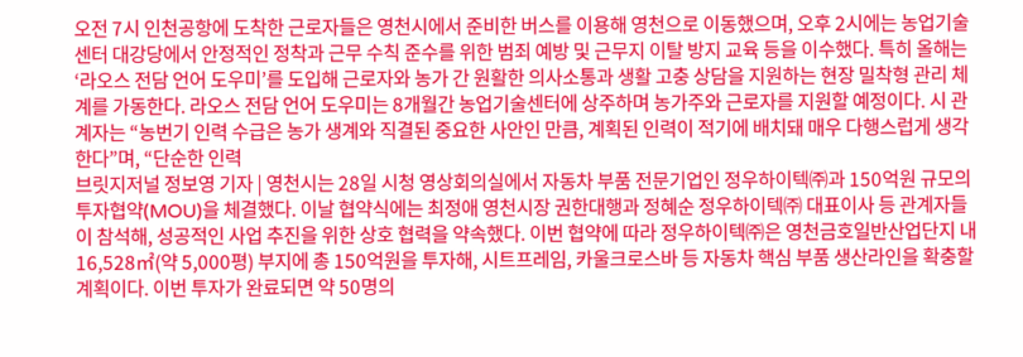오전 7시 인천공항에 도착한 근로자들은 영천시에서 준비한 버스를 이용해 영천으로 이동했으며, 오후 2시에는 농업기술센터 대강당에서 안정적인 정착과 근무 수칙 준수를 위한 범죄 예방 및 근무지 이탈 방지 교육 등을 이수했다. 특히 올해는 ‘라오스 전담 언어 도우미’를 도입해 근로자와 농가 간 원활한 의사소통과 생활 고충 상담을 지원하는 현장 밀착형 관리 체계를 가동한다. 라오스 전담 언어 도우미는 8개월간 농업기술센터에 상주하며 농가주와 근로자를 지원할 예정이다. 시 관계자는 “농번기 인력 수급은 농가 생계와 직결된 중요한 사안인 만큼, 계획된 인력이 적기에 배치돼 매우 다행스럽게 생각한다”며, “단순한 인력
브릿지저널 정보영 기자 | 영천시는 28일 시청 영상회의실에서 자동차 부품 전문기업인 정우하이텍㈜과 150억원 규모의 투자협약(MOU)을 체결했다. 이날 협약식에는 최정애 영천시장 권한대행과 정혜순 정우하이텍㈜ 대표이사 등 관계자들이 참석해, 성공적인 사업 추진을 위한 상호 협력을 약속했다. 이번 협약에 따라 정우하이텍㈜은 영천금호일반산업단지 내 16,528㎡(약 5,000평) 부지에 총 150억원을 투자해, 시트프레임, 카울크로스바 등 자동차 핵심 부품 생산라인을 확충할 계획이다. 이번 투자가 완료되면 약 50명의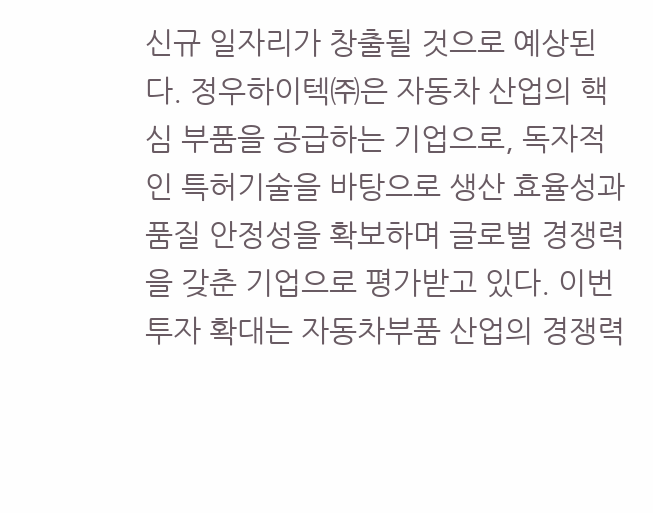신규 일자리가 창출될 것으로 예상된다. 정우하이텍㈜은 자동차 산업의 핵심 부품을 공급하는 기업으로, 독자적인 특허기술을 바탕으로 생산 효율성과 품질 안정성을 확보하며 글로벌 경쟁력을 갖춘 기업으로 평가받고 있다. 이번 투자 확대는 자동차부품 산업의 경쟁력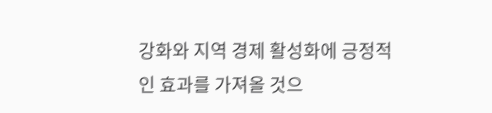강화와 지역 경제 활성화에 긍정적인 효과를 가져올 것으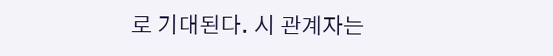로 기대된다. 시 관계자는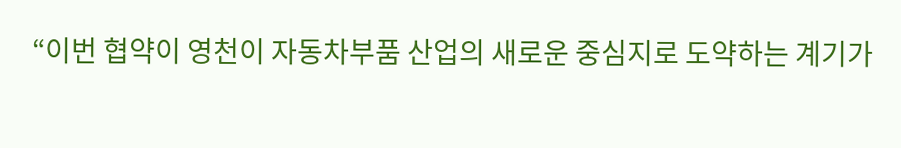“이번 협약이 영천이 자동차부품 산업의 새로운 중심지로 도약하는 계기가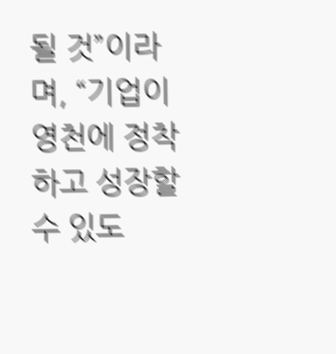될 것”이라며, “기업이 영천에 정착하고 성장할 수 있도